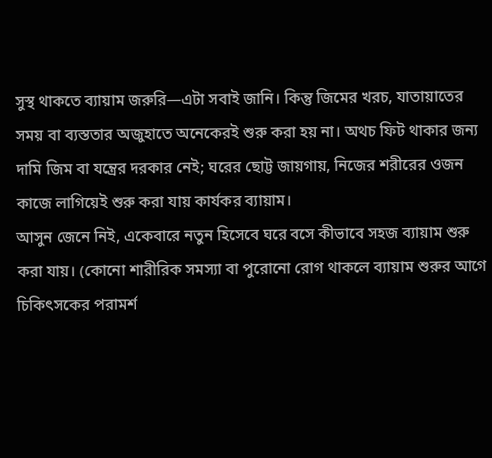সুস্থ থাকতে ব্যায়াম জরুরি—এটা সবাই জানি। কিন্তু জিমের খরচ, যাতায়াতের সময় বা ব্যস্ততার অজুহাতে অনেকেরই শুরু করা হয় না। অথচ ফিট থাকার জন্য দামি জিম বা যন্ত্রের দরকার নেই; ঘরের ছোট্ট জায়গায়, নিজের শরীরের ওজন কাজে লাগিয়েই শুরু করা যায় কার্যকর ব্যায়াম।
আসুন জেনে নিই, একেবারে নতুন হিসেবে ঘরে বসে কীভাবে সহজ ব্যায়াম শুরু করা যায়। (কোনো শারীরিক সমস্যা বা পুরোনো রোগ থাকলে ব্যায়াম শুরুর আগে চিকিৎসকের পরামর্শ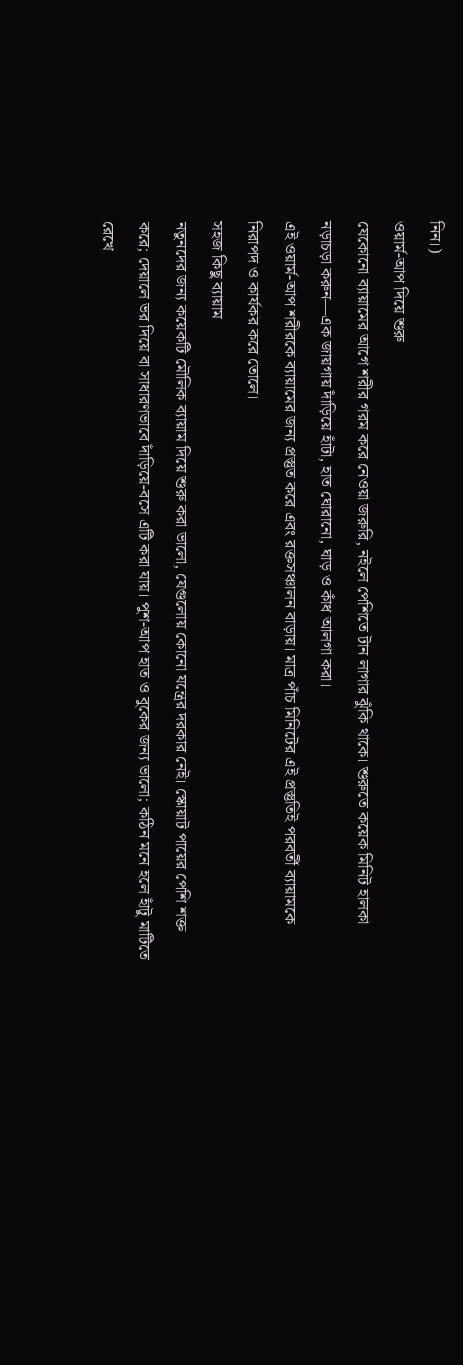নিন।)
ওয়ার্ম-আপ দিয়ে শুরু
যেকোনো ব্যায়ামের আগে শরীর গরম করে নেওয়া জরুরি, নইলে পেশিতে টান লাগার ঝুঁকি থাকে। শুরুতে কয়েক মিনিট হালকা নড়াচড়া করুন—এক জায়গায় দাঁড়িয়ে হাঁটা, হাত ঘোরানো, ঘাড় ও কাঁধ আলগা করা।
এই ওয়ার্ম-আপ শরীরকে ব্যায়ামের জন্য প্রস্তুত করে এবং রক্তসঞ্চালন বাড়ায়। মাত্র পাঁচ মিনিটের এই প্রস্তুতিই পরবর্তী ব্যায়ামকে নিরাপদ ও কার্যকর করে তোলে।
সহজ কিছু ব্যায়াম
নতুনদের জন্য কয়েকটি মৌলিক ব্যায়াম দিয়ে শুরু করা ভালো, যেগুলোয় কোনো যন্ত্রের দরকার নেই। স্কোয়াট পায়ের পেশি শক্ত করে; দেয়ালে ভর দিয়ে বা সাধারণভাবে দাঁড়িয়ে-বসে এটি করা যায়। পুশ-আপ হাত ও বুকের জন্য ভালো; কঠিন মনে হলে হাঁটু মাটিতে রেখে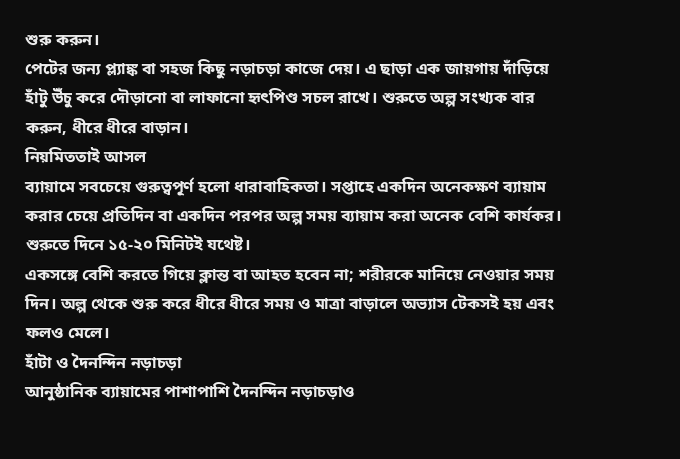শুরু করুন।
পেটের জন্য প্ল্যাঙ্ক বা সহজ কিছু নড়াচড়া কাজে দেয়। এ ছাড়া এক জায়গায় দাঁড়িয়ে হাঁটু উঁচু করে দৌড়ানো বা লাফানো হৃৎপিণ্ড সচল রাখে। শুরুতে অল্প সংখ্যক বার করুন, ধীরে ধীরে বাড়ান।
নিয়মিততাই আসল
ব্যায়ামে সবচেয়ে গুরুত্বপূর্ণ হলো ধারাবাহিকতা। সপ্তাহে একদিন অনেকক্ষণ ব্যায়াম করার চেয়ে প্রতিদিন বা একদিন পরপর অল্প সময় ব্যায়াম করা অনেক বেশি কার্যকর। শুরুতে দিনে ১৫-২০ মিনিটই যথেষ্ট।
একসঙ্গে বেশি করতে গিয়ে ক্লান্ত বা আহত হবেন না; শরীরকে মানিয়ে নেওয়ার সময় দিন। অল্প থেকে শুরু করে ধীরে ধীরে সময় ও মাত্রা বাড়ালে অভ্যাস টেকসই হয় এবং ফলও মেলে।
হাঁটা ও দৈনন্দিন নড়াচড়া
আনুষ্ঠানিক ব্যায়ামের পাশাপাশি দৈনন্দিন নড়াচড়াও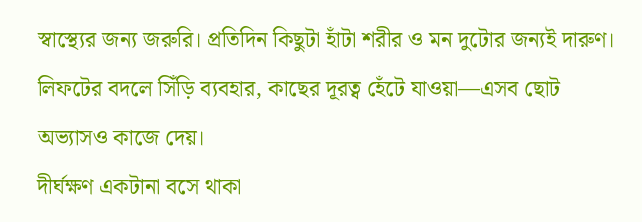স্বাস্থ্যের জন্য জরুরি। প্রতিদিন কিছুটা হাঁটা শরীর ও মন দুটোর জন্যই দারুণ। লিফটের বদলে সিঁড়ি ব্যবহার, কাছের দূরত্ব হেঁটে যাওয়া—এসব ছোট অভ্যাসও কাজে দেয়।
দীর্ঘক্ষণ একটানা বসে থাকা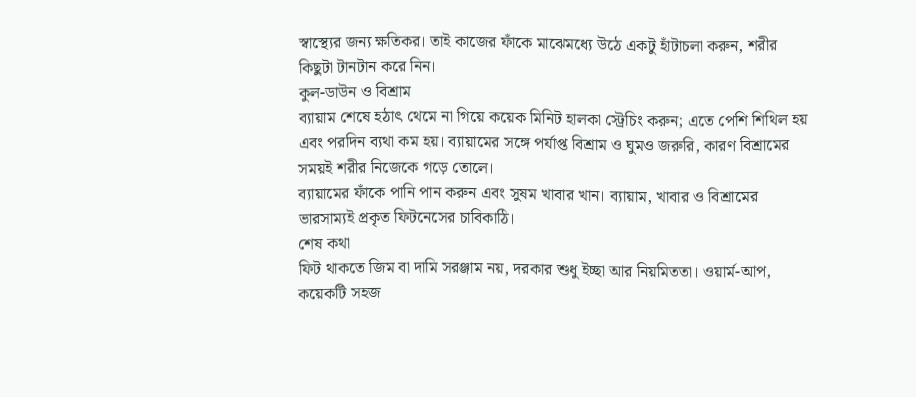স্বাস্থ্যের জন্য ক্ষতিকর। তাই কাজের ফাঁকে মাঝেমধ্যে উঠে একটু হাঁটাচলা করুন, শরীর কিছুটা টানটান করে নিন।
কুল-ডাউন ও বিশ্রাম
ব্যায়াম শেষে হঠাৎ থেমে না গিয়ে কয়েক মিনিট হালকা স্ট্রেচিং করুন; এতে পেশি শিথিল হয় এবং পরদিন ব্যথা কম হয়। ব্যায়ামের সঙ্গে পর্যাপ্ত বিশ্রাম ও ঘুমও জরুরি, কারণ বিশ্রামের সময়ই শরীর নিজেকে গড়ে তোলে।
ব্যায়ামের ফাঁকে পানি পান করুন এবং সুষম খাবার খান। ব্যায়াম, খাবার ও বিশ্রামের ভারসাম্যই প্রকৃত ফিটনেসের চাবিকাঠি।
শেষ কথা
ফিট থাকতে জিম বা দামি সরঞ্জাম নয়, দরকার শুধু ইচ্ছা আর নিয়মিততা। ওয়ার্ম-আপ, কয়েকটি সহজ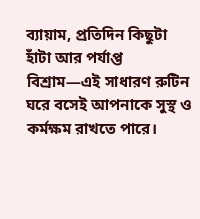ব্যায়াম, প্রতিদিন কিছুটা হাঁটা আর পর্যাপ্ত বিশ্রাম—এই সাধারণ রুটিন ঘরে বসেই আপনাকে সুস্থ ও কর্মক্ষম রাখতে পারে।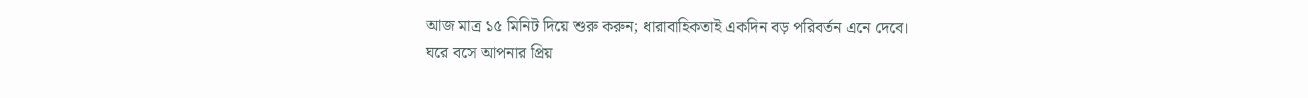আজ মাত্র ১৫ মিনিট দিয়ে শুরু করুন; ধারাবাহিকতাই একদিন বড় পরিবর্তন এনে দেবে।
ঘরে বসে আপনার প্রিয়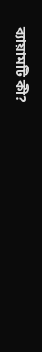ব্যায়ামটি কী?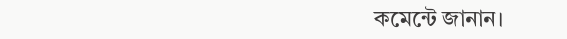কমেন্টে জানান।